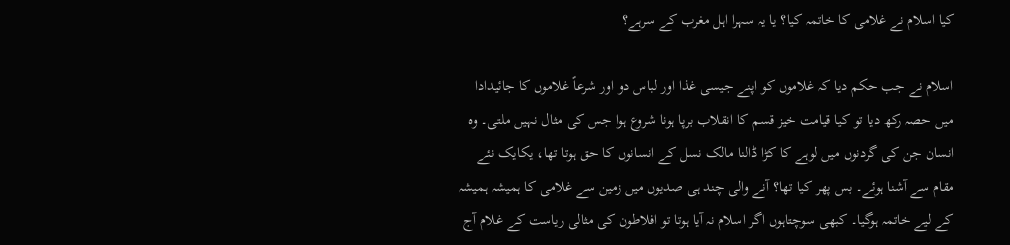کیا اسلام نے غلامی کا خاتمہ کیا؟ یا یہ سہرا اہل مغرب کے سرہے؟

اسلام نے جب حکم دیا کہ غلاموں کو اپنے جیسی غذا اور لباس دو اور شرعاً غلاموں کا جائیدادا میں حصہ رکھ دیا تو کیا قیامت خیز قسم کا انقلاب برپا ہونا شروع ہوا جس کی مثال نہیں ملتی۔ وہ انسان جن کی گردنوں میں لوہے کا کڑا ڈالنا مالک نسل کے انسانوں کا حق ہوتا تھا، یکایک نئے مقام سے آشنا ہوئے۔ بس پھر کیا تھا؟ آنے والی چند ہی صدیوں میں زمین سے غلامی کا ہمیشہ ہمیشہ کے لیے خاتمہ ہوگیا۔ کبھی سوچتاہوں اگر اسلام نہ آیا ہوتا تو افلاطون کی مثالی ریاست کے غلام آج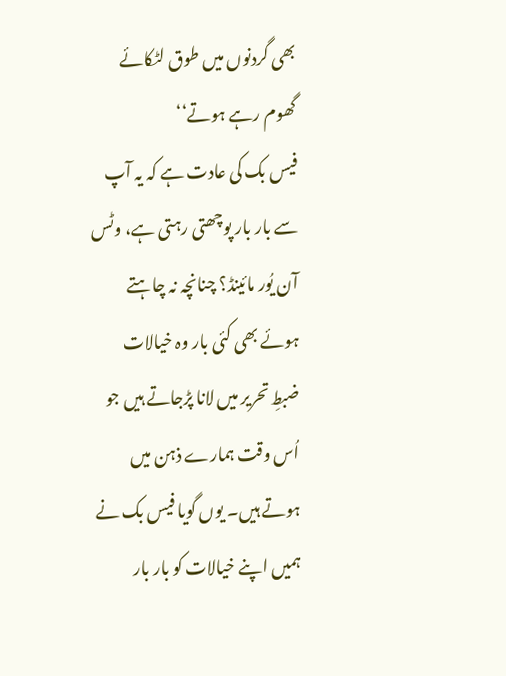بھی گردنوں میں طوق لٹکائے گھوم رہے ہوتے‘‘
فیس بک کی عادت ہے کہ یہ آپ سے بار بار پوچھتی رہتی ہے، وٹس آن یُور مائینڈ؟ چنانچہ نہ چاہتے ہوئے بھی کئی بار وہ خیالات ضبطِ تحریر میں لانا پڑجاتے ہیں جو اُس وقت ہمارے ذہن میں ہوتے ہیں۔ یوں گویا فیس بک نے ہمیں اپنے خیالات کو بار بار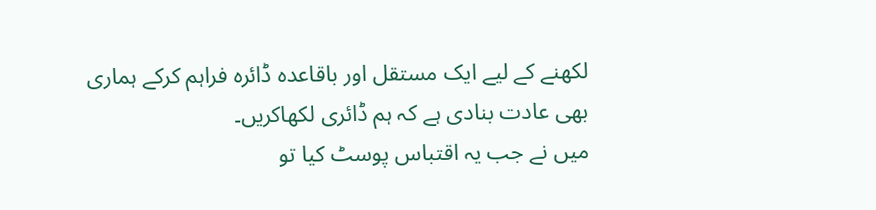لکھنے کے لیے ایک مستقل اور باقاعدہ ڈائرہ فراہم کرکے ہماری بھی عادت بنادی ہے کہ ہم ڈائری لکھاکریں۔
میں نے جب یہ اقتباس پوسٹ کیا تو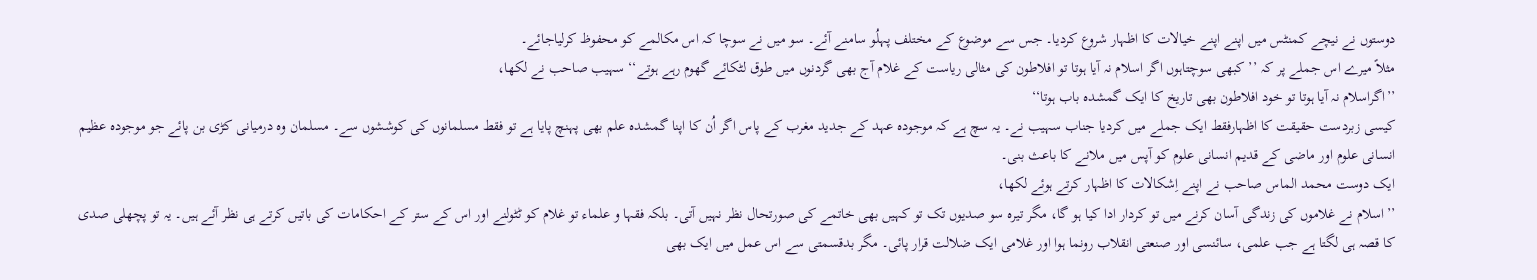دوستوں نے نیچے کمنٹس میں اپنے اپنے خیالات کا اظہار شروع کردیا۔ جس سے موضوع کے مختلف پہلُو سامنے آئے۔ سو میں نے سوچا کہ اس مکالمے کو محفوظ کرلیاجائے۔
مثلاً میرے اس جملے پر کہ ’’ کبھی سوچتاہوں اگر اسلام نہ آیا ہوتا تو افلاطون کی مثالی ریاست کے غلام آج بھی گردنوں میں طوق لٹکائے گھوم رہے ہوتے‘‘ سہیب صاحب نے لکھا،
’’اگراسلام نہ آیا ہوتا تو خود افلاطون بھی تاریخ کا ایک گمشدہ باب ہوتا‘‘
کیسی زبردست حقیقت کا اظہارفقط ایک جملے میں کردیا جناب سہیب نے۔ یہ سچ ہے کہ موجودہ عہد کے جدید مغرب کے پاس اگر اُن کا اپنا گمشدہ علم بھی پہنچ پایا ہے تو فقط مسلمانوں کی کوششوں سے۔ مسلمان وہ درمیانی کڑی بن پائے جو موجودہ عظیم انسانی علوم اور ماضی کے قدیم انسانی علوم کو آپس میں ملانے کا باعث بنی۔
ایک دوست محمد الماس صاحب نے اپنے اِشکالات کا اظہار کرتے ہوئے لکھا،
’’اسلام نے غلاموں کی زندگی آسان کرنے میں تو کردار ادا کیا ہو گا، مگر تیرہ سو صدیوں تک تو کہیں بھی خاتمے کی صورتحال نظر نہیں آتی۔ بلکہ فقہا و علماء تو غلام کو ٹٹولنے اور اس کے ستر کے احکامات کی باتیں کرتے ہی نظر آئے ہیں۔ یہ تو پچھلی صدی کا قصہ ہی لگتا ہے جب علمی، سائنسی اور صنعتی انقلاب رونما ہوا اور غلامی ایک ضلالت قرار پائی۔ مگر بدقسمتی سے اس عمل میں ایک بھی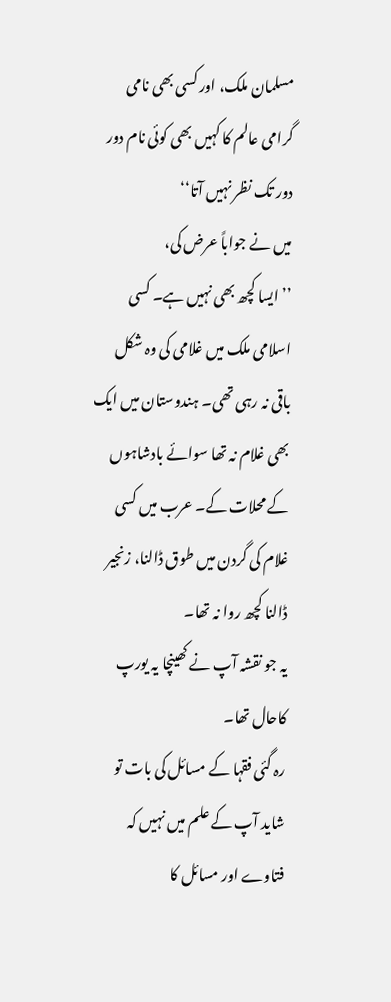مسلمان ملک، اور کسی بھی نامی گرامی عالم کا کہیں بھی کوئی نام دور دور تک نظر نہیں آتا‘‘
میں نے جواباً عرض کی،
’’ایسا کچھ بھی نہیں ہے۔ کسی اسلامی ملک میں غلامی کی وہ شکل باقی نہ رہی تھی۔ ہندوستان میں ایک بھی غلام نہ تھا سوائے بادشاہوں کے محلات کے۔ عرب میں کسی غلام کی گردن میں طوق ڈالنا، زنجیر ڈالنا کچھ روا نہ تھا۔
یہ جو نقشہ آپ نے کھینچا یہ یورپ کاحال تھا۔
رہ گئی فقہا کے مسائل کی بات تو شاید آپ کے علم میں نہیں کہ فتاوے اور مسائل کا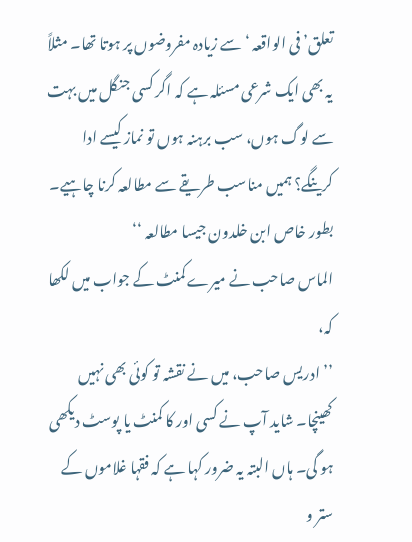تعلق’ فی الواقعہ ‘سے زیادہ مفروضوں پر ہوتا تھا۔ مثلاً یہ بھی ایک شرعی مسئلہ ہے کہ اگر کسی جنگل میں بہت سے لوگ ہوں، سب برہنہ ہوں تو نماز کیسے ادا کرینگے؟ ہمیں مناسب طریقے سے مطالعہ کرنا چاہیے۔ بطور خاص ابن خلدون جیسا مطالعہ ‘‘
الماس صاحب نے میرے کمنٹ کے جواب میں لکھا کہ،
’’ ادریس صاحب، میں نے نقشہ تو کوئی بھی نہیں کھینچا۔ شاید آپ نے کسی اور کا کمنٹ یا پوسٹ دیکھی ہو گی۔ ہاں البتہ یہ ضرور کہا ہے کہ فقہا غلاموں کے ستر و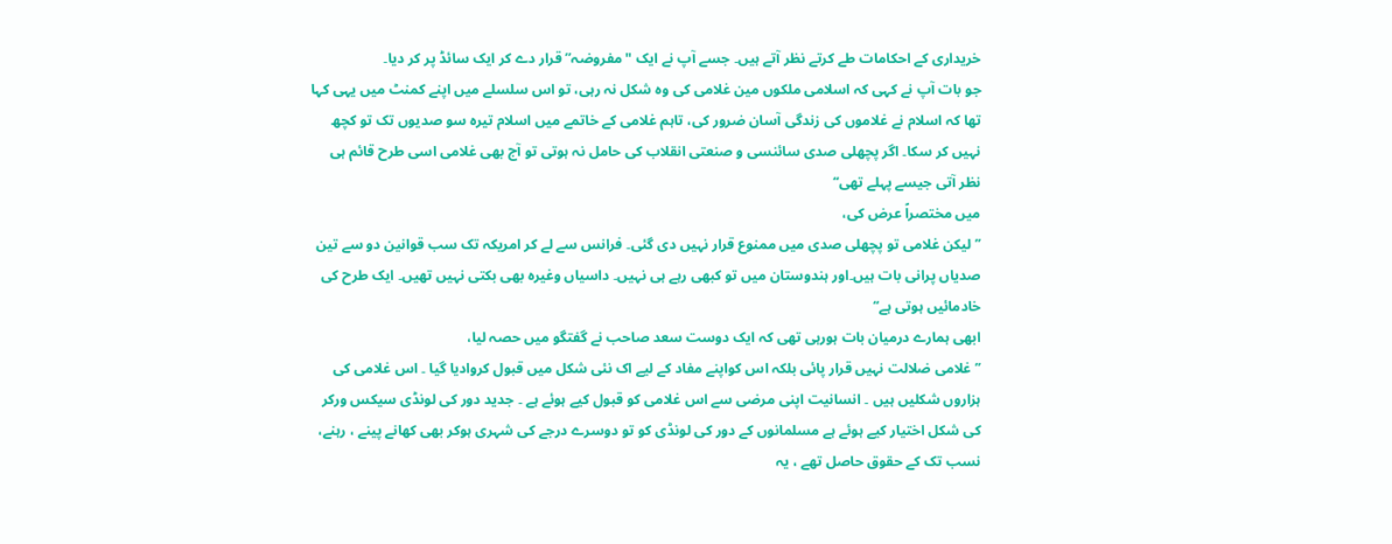خریداری کے احکامات طے کرتے نظر آتے ہیں۔ جسے آپ نے ایک "مفروضہ” قرار دے کر ایک سائڈ پر کر دیا۔
جو بات آپ نے کہی کہ اسلامی ملکوں مین غلامی کی وہ شکل نہ رہی، تو اس سلسلے میں اپنے کمنٹ میں یہی کہا تھا کہ اسلام نے غلاموں کی زندگی آسان ضرور کی، تاہم غلامی کے خاتمے میں اسلام تیرہ سو صدیوں تک تو کچھ نہیں کر سکا۔ اگر پچھلی صدی سائنسی و صنعتی انقلاب کی حامل نہ ہوتی تو آج بھی غلامی اسی طرح قائم ہی نظر آتی جیسے پہلے تھی‘‘
میں مختصراً عرض کی،
’’ لیکن غلامی تو پچھلی صدی میں ممنوع قرار نہیں دی گئی۔ فرانس سے لے کر امریکہ تک سب قوانین دو سے تین صدیاں پرانی بات ہیں۔اور ہندوستان میں تو کبھی رہے ہی نہیں۔ داسیاں وغیرہ بھی بکتی نہیں تھیں۔ ایک طرح کی خادمائیں ہوتی ہے‘‘
ابھی ہمارے درمیان بات ہورہی تھی کہ ایک دوست سعد صاحب نے گفتگو میں حصہ لیا،
’’ غلامی ضلالت نہیں قرار پائی بلکہ اس کواپنے مفاد کے لیے اک نئی شکل میں قبول کروادیا گیا ۔ اس غلامی کی ہزاروں شکلیں ہیں ۔ انسانیت اپنی مرضی سے اس غلامی کو قبول کیے ہوئے ہے ۔ جدید دور کی لونڈی سیکس ورکر کی شکل اختیار کیے ہوئے ہے مسلمانوں کے دور کی لونڈی کو تو دوسرے درجے کی شہری ہوکر بھی کھانے پینے ، رہنے، نسب تک کے حقوق حاصل تھے ، یہ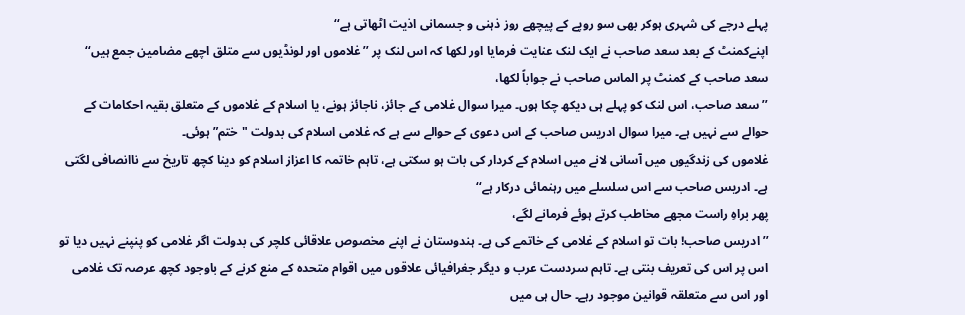پہلے درجے کی شہری ہوکر بھی سو روپے کے پیچھے روز ذہنی و جسمانی اذیت اٹھاتی ہے‘‘
اپنےکمنٹ کے بعد سعد صاحب نے ایک لنک عنایت فرمایا اور لکھا کہ اس لنک پر ’’غلاموں اور لونڈیوں سے متلق اچھے مضامین جمع ہیں‘‘
سعد صاحب کے کمنٹ پر الماس صاحب نے جواباً لکھا،
’’سعد صاحب، اس لنک کو پہلے ہی دیکھ چکا ہوں۔ میرا سوال غلامی کے جائز، ناجائز ہونے، یا اسلام کے غلاموں کے متعلق بقیہ احکامات کے حوالے سے نہیں ہے۔ میرا سوال ادریس صاحب کے اس دعوی کے حوالے سے ہے کہ غلامی اسلام کی بدولت "ختم” ہوئی۔
غلاموں کی زندگیوں میں آسانی لانے میں اسلام کے کردار کی بات ہو سکتی ہے، تاہم خاتمہ کا اعزاز اسلام کو دینا کچھ تاریخ سے ناانصافی لگتی ہے۔ ادریس صاحب سے اس سلسلے میں رہنمائی درکار ہے‘‘
پھر براہِ راست مجھے مخاطب کرتے ہوئے فرمانے لگے،
’’ ادریس صاحب! بات تو اسلام کے غلامی کے خاتمے کی ہے۔ ہندوستان نے اپنے مخصوص علاقائی کلچر کی بدولت اگر غلامی کو پنپنے نہیں دیا تو اس پر اس کی تعریف بنتی ہے۔ تاہم سردست عرب و دیگر جغرافیائی علاقوں میں اقوام متحدہ کے منع کرنے کے باوجود کچھ عرصہ تک غلامی اور اس سے متعلقہ قوانین موجود رہے۔ حال ہی میں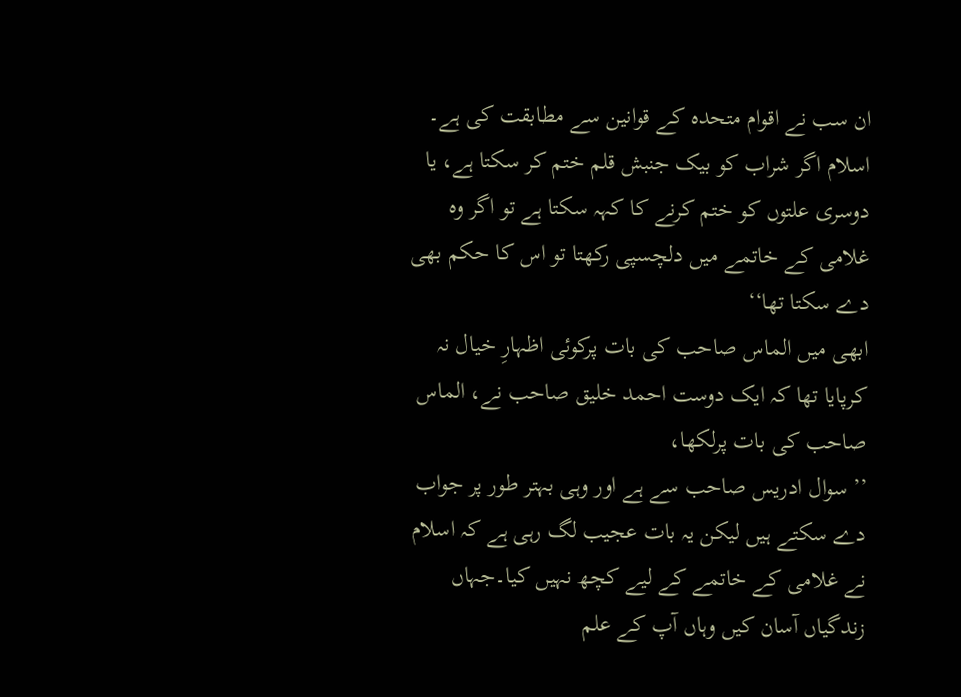ان سب نے اقوام متحدہ کے قوانین سے مطابقت کی ہے۔
اسلام اگر شراب کو بیک جنبش قلم ختم کر سکتا ہے، یا دوسری علتوں کو ختم کرنے کا کہہ سکتا ہے تو اگر وہ غلامی کے خاتمے میں دلچسپی رکھتا تو اس کا حکم بھی دے سکتا تھا‘‘
ابھی میں الماس صاحب کی بات پرکوئی اظہارِ خیال نہ کرپایا تھا کہ ایک دوست احمد خلیق صاحب نے، الماس صاحب کی بات پرلکھا،
’’ سوال ادریس صاحب سے ہے اور وہی بہتر طور پر جواب دے سکتے ہیں لیکن یہ بات عجیب لگ رہی ہے کہ اسلام نے غلامی کے خاتمے کے لیے کچھ نہیں کیا۔جہاں زندگیاں آسان کیں وہاں آپ کے علم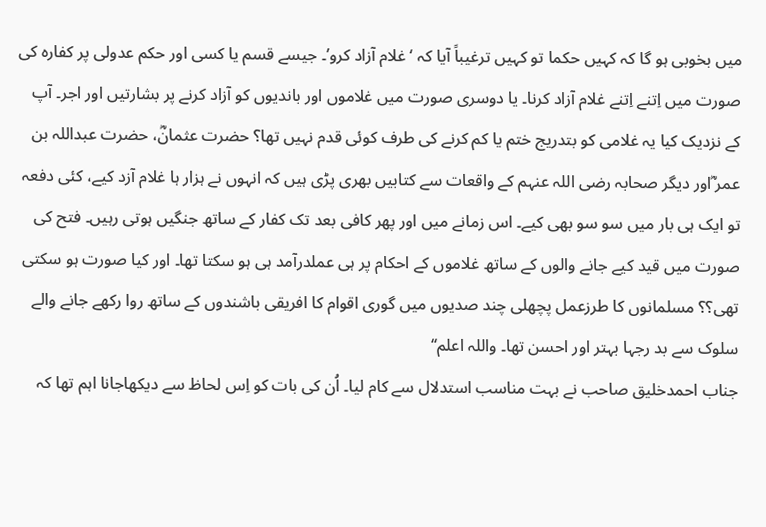میں بخوبی ہو گا کہ کہیں حکما تو کہیں ترغیباً آیا کہ ‘غلام آزاد کرو’۔ جیسے قسم یا کسی اور حکم عدولی پر کفارہ کی صورت میں اِتنے اِتنے غلام آزاد کرنا۔ یا دوسری صورت میں غلاموں اور باندیوں کو آزاد کرنے پر بشارتیں اور اجر۔ آپ کے نزدیک کیا یہ غلامی کو بتدریج ختم یا کم کرنے کی طرف کوئی قدم نہیں تھا؟ حضرت عثمانؓ، حضرت عبداللہ بن عمر ؓاور دیگر صحابہ رضی اللہ عنہم کے واقعات سے کتابیں بھری پڑی ہیں کہ انہوں نے ہزار ہا غلام آزد کیے، کئی دفعہ تو ایک ہی بار میں سو سو بھی کیے۔ اس زمانے میں اور پھر کافی بعد تک کفار کے ساتھ جنگیں ہوتی رہیں۔ فتح کی صورت میں قید کیے جانے والوں کے ساتھ غلاموں کے احکام پر ہی عملدرآمد ہی ہو سکتا تھا۔ اور کیا صورت ہو سکتی تھی؟؟ مسلمانوں کا طرزعمل پچھلی چند صدیوں میں گوری اقوام کا افریقی باشندوں کے ساتھ روا رکھے جانے والے سلوک سے بد رجہا بہتر اور احسن تھا۔ واللہ اعلم‘‘
جناب احمدخلیق صاحب نے بہت مناسب استدلال سے کام لیا۔ اُن کی بات کو اِس لحاظ سے دیکھاجانا اہم تھا کہ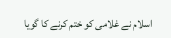اسلام نے غلامی کو ختم کرنے کا گویا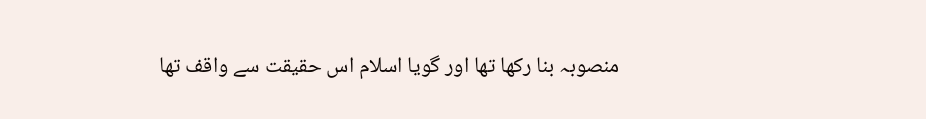منصوبہ بنا رکھا تھا اور گویا اسلام اس حقیقت سے واقف تھا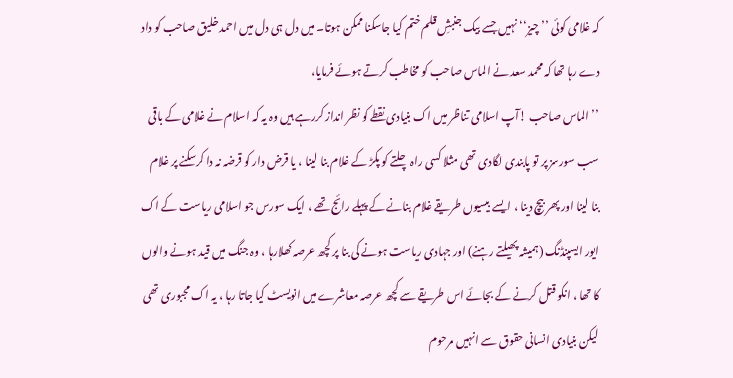کہ غلامی کوئی ’’چیز‘‘ نہیں جسے بیک جنبشِ قلم ختم کیا جاسکنا ممکن ہوتا۔ میں دل ہی دل میں احمد خلیق صاحب کو داد دے رہا تھا کہ محمد سعد نے الماس صاحب کو مخاطب کرتے ہوئے فرمایا،
’’الماس صاحب !آپ اسلامی تناظر میں اک بنیادی نقطے کو نظر انداز کررہے ہیں وہ یہ کہ اسلام نے غلامی کے باقی سب سورسز پر تو پابندی لگادی تھی مثلا کسی راہ چلتے کو پکڑ کے غلام بنا لینا ، یا قرض دار کو قرضہ نہ دا کرسکنے پر غلام بنا لینا اور پھر بیچ دینا ، ایسے بیسیوں طریقے غلام بنانے کے پہلے رائج تھے ، ایک سورس جو اسلامی ریاست کے اک ایور ایسپنڈنگ (ہمیشہ پھیلتے رہنے) اور جہادی ریاست ہونے کی بنا پر کچھ عرصہ کھلارہا ، وہ جنگ میں قید ہونے والوں کا تھا ، انکو قتل کرنے کے بجائے اس طریقے سے کچھ عرصہ معاشرے میں انویسٹ کیا جاتا رہا ، یہ اک مجبوری تھی لیکن بنیادی انسانی حقوق سے انہیں مرحوم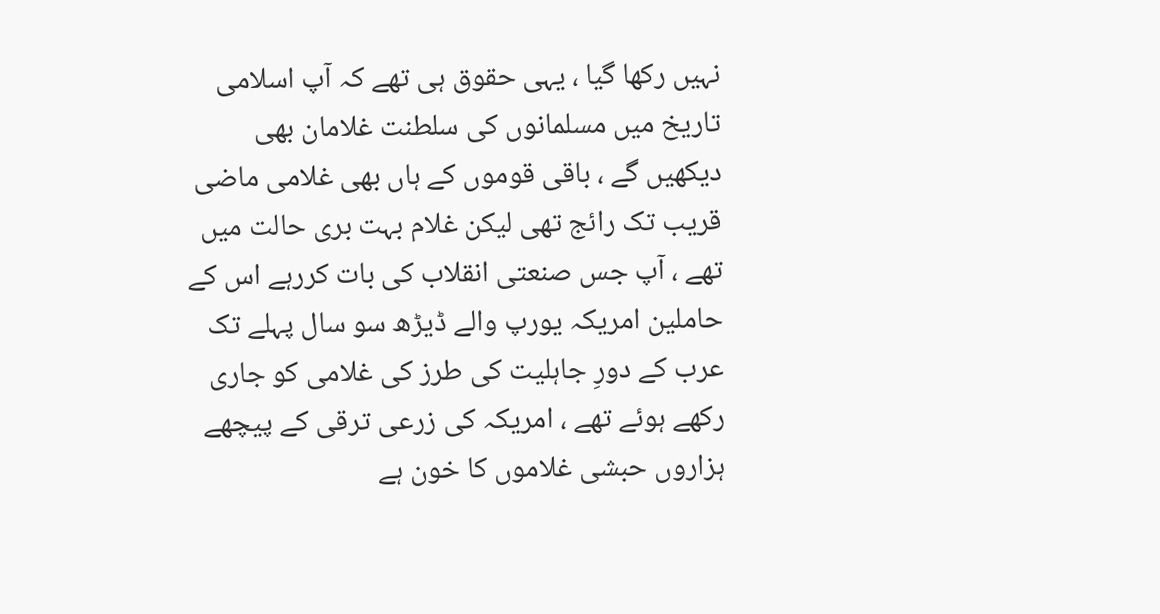نہیں رکھا گیا ، یہی حقوق ہی تھے کہ آپ اسلامی تاریخ میں مسلمانوں کی سلطنت غلامان بھی دیکھیں گے ، باقی قوموں کے ہاں بھی غلامی ماضی قریب تک رائج تھی لیکن غلام بہت بری حالت میں تھے ، آپ جس صنعتی انقلاب کی بات کررہے اس کے حاملین امریکہ یورپ والے ڈیڑھ سو سال پہلے تک عرب کے دورِ جاہلیت کی طرز کی غلامی کو جاری رکھے ہوئے تھے ، امریکہ کی زرعی ترقی کے پیچھے ہزاروں حبشی غلاموں کا خون ہے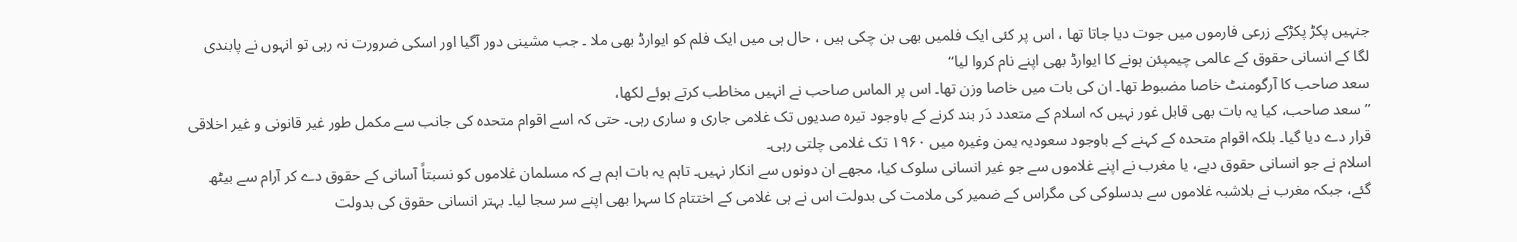جنہیں پکڑ پکڑکے زرعی فارموں میں جوت دیا جاتا تھا ، اس پر کئی ایک فلمیں بھی بن چکی ہیں ، حال ہی میں ایک فلم کو ایوارڈ بھی ملا ۔ جب مشینی دور آگیا اور اسکی ضرورت نہ رہی تو انہوں نے پابندی لگا کے انسانی حقوق کے عالمی چیمپئن ہونے کا ایوارڈ بھی اپنے نام کروا لیا‘‘
سعد صاحب کا آرگومنٹ خاصا مضبوط تھا۔ ان کی بات میں خاصا وزن تھا۔ اس پر الماس صاحب نے انہیں مخاطب کرتے ہوئے لکھا،
’’سعد صاحب، کیا یہ بات بھی قابل غور نہیں کہ اسلام کے متعدد دَر بند کرنے کے باوجود تیرہ صدیوں تک غلامی جاری و ساری رہی۔ حتی کہ اسے اقوام متحدہ کی جانب سے مکمل طور غیر قانونی و غیر اخلاقی قرار دے دیا گیا۔ بلکہ اقوام متحدہ کے کہنے کے باوجود سعودیہ یمن وغیرہ میں ۱۹۶۰ تک غلامی چلتی رہی۔
اسلام نے جو انسانی حقوق دیے، یا مغرب نے اپنے غلاموں سے جو غیر انسانی سلوک کیا، مجھے ان دونوں سے انکار نہیں۔ تاہم یہ بات اہم ہے کہ مسلمان غلاموں کو نسبتاً آسانی کے حقوق دے کر آرام سے بیٹھ گئے، جبکہ مغرب نے بلاشبہ غلاموں سے بدسلوکی کی مگراس کے ضمیر کی ملامت کی بدولت اس نے ہی غلامی کے اختتام کا سہرا بھی اپنے سر سجا لیا۔ بہتر انسانی حقوق کی بدولت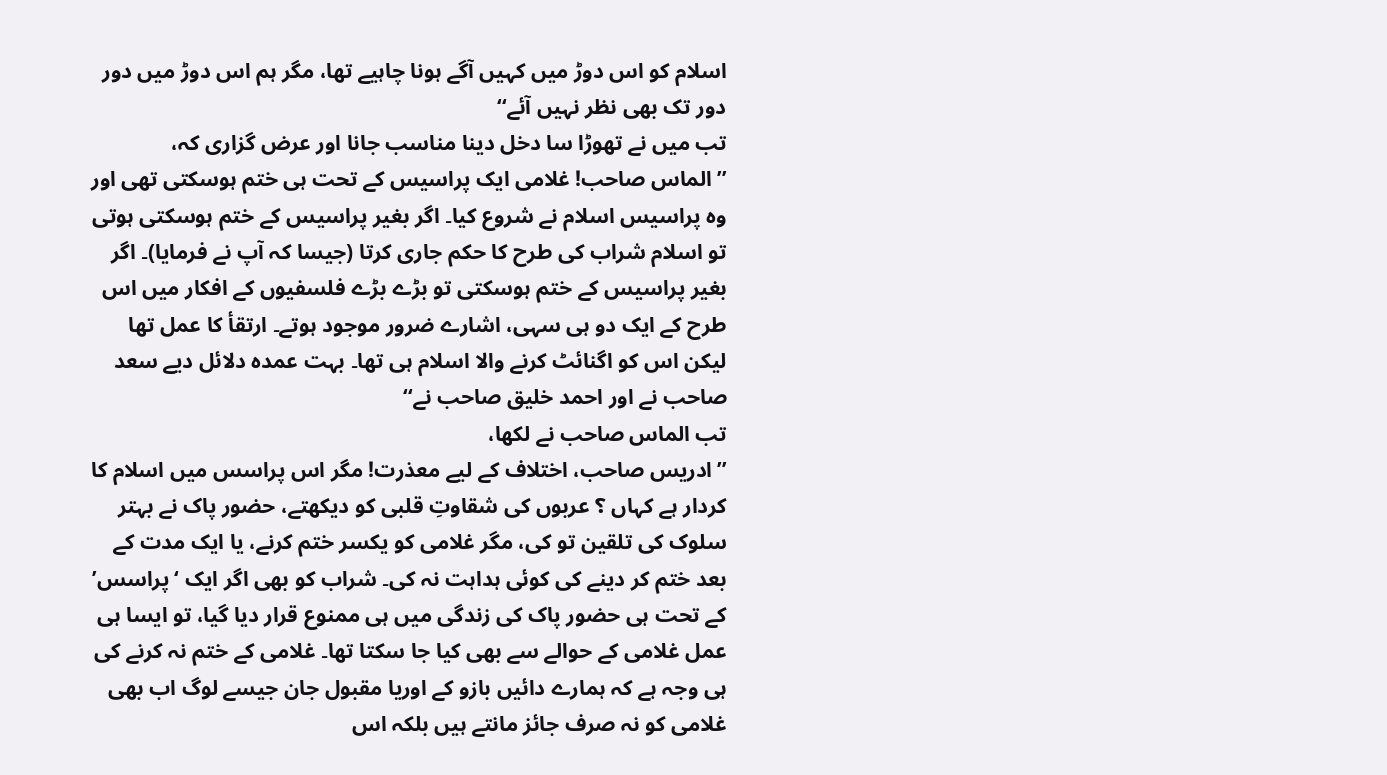اسلام کو اس دوڑ میں کہیں آگے ہونا چاہیے تھا، مگر ہم اس دوڑ میں دور دور تک بھی نظر نہیں آئے‘‘
تب میں نے تھوڑا سا دخل دینا مناسب جانا اور عرض گزاری کہ،
’’ الماس صاحب! غلامی ایک پراسیس کے تحت ہی ختم ہوسکتی تھی اور وہ پراسیس اسلام نے شروع کیا۔ اگر بغیر پراسیس کے ختم ہوسکتی ہوتی تو اسلام شراب کی طرح کا حکم جاری کرتا (جیسا کہ آپ نے فرمایا)۔ اگر بغیر پراسیس کے ختم ہوسکتی تو بڑے بڑے فلسفیوں کے افکار میں اس طرح کے ایک دو ہی سہی، اشارے ضرور موجود ہوتے۔ ارتقأ کا عمل تھا لیکن اس کو اگنائٹ کرنے والا اسلام ہی تھا۔ بہت عمدہ دلائل دیے سعد صاحب نے اور احمد خلیق صاحب نے‘‘
تب الماس صاحب نے لکھا،
’’ادریس صاحب، اختلاف کے لیے معذرت! مگر اس پراسس میں اسلام کا کردار ہے کہاں ؟ عربوں کی شقاوتِ قلبی کو دیکھتے، حضور پاک نے بہتر سلوک کی تلقین تو کی، مگر غلامی کو یکسر ختم کرنے، یا ایک مدت کے بعد ختم کر دینے کی کوئی ہداہت نہ کی۔ شراب کو بھی اگر ایک ‘پراسس’ کے تحت ہی حضور پاک کی زندگی میں ہی ممنوع قرار دیا گیا، تو ایسا ہی عمل غلامی کے حوالے سے بھی کیا جا سکتا تھا۔ غلامی کے ختم نہ کرنے کی ہی وجہ ہے کہ ہمارے دائیں بازو کے اوریا مقبول جان جیسے لوگ اب بھی غلامی کو نہ صرف جائز مانتے ہیں بلکہ اس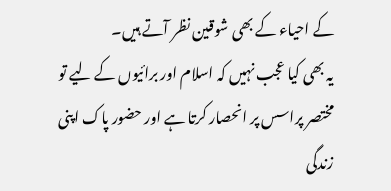کے احیاء کے بھی شوقین نظر آتے ہیں۔
یہ بھی کیا عجب نہیں کہ اسلام اور برائیوں کے لیے تو مختصر پراسس پر انحصار کرتا ہے اور حضور پاک اپنی زندگی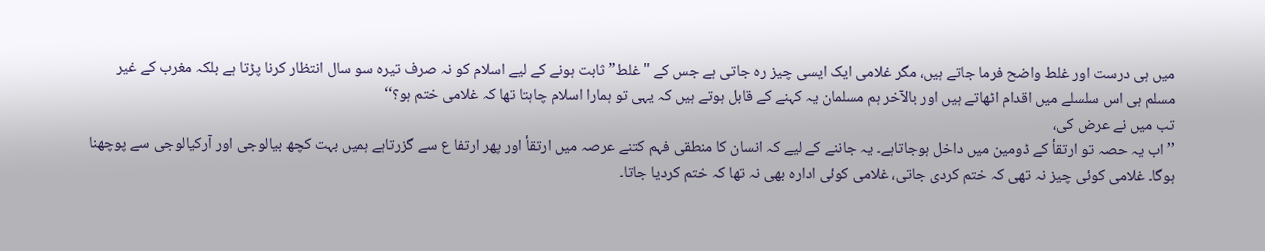میں ہی درست اور غلط واضح فرما جاتے ہیں، مگر غلامی ایک ایسی چیز رہ جاتی ہے جس کے "غلط” ثابت ہونے کے لیے اسلام کو نہ صرف تیرہ سو سال انتظار کرنا پڑتا ہے بلکہ مغرب کے غیر مسلم ہی اس سلسلے میں اقدام اٹھاتے ہیں اور بالآخر ہم مسلمان یہ کہنے کے قابل ہوتے ہیں کہ یہی تو ہمارا اسلام چاہتا تھا کہ غلامی ختم ہو؟‘‘
تب میں نے عرض کی،
’’ اب یہ حصہ تو ارتقأ کے ڈومین میں داخل ہوجاتاہے۔ یہ جاننے کے لیے کہ انسان کا منطقی فہم کتنے عرصہ میں ارتقأ اور پھر ارتفا ع سے گزرتاہے ہمیں بہت کچھ بیالوجی اور آرکیالوجی سے پوچھنا ہوگا۔ غلامی کوئی چیز نہ تھی کہ ختم کردی جاتی، غلامی کوئی ادارہ بھی نہ تھا کہ ختم کردیا جاتا۔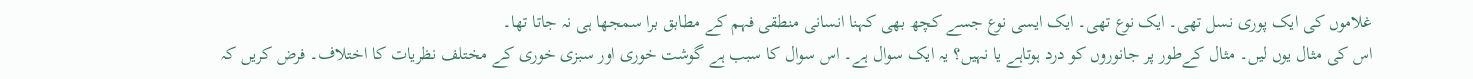غلاموں کی ایک پوری نسل تھی۔ ایک نوع تھی۔ ایک ایسی نوع جسے کچھ بھی کہنا انسانی منطقی فہم کے مطابق برا سمجھا ہی نہ جاتا تھا۔
اس کی مثال یوں لیں۔ مثال کےطور پر جانوروں کو درد ہوتاہے یا نہیں؟ یہ ایک سوال ہے۔ اس سوال کا سبب ہے گوشت خوری اور سبزی خوری کے مختلف نظریات کا اختلاف۔ فرض کریں کہ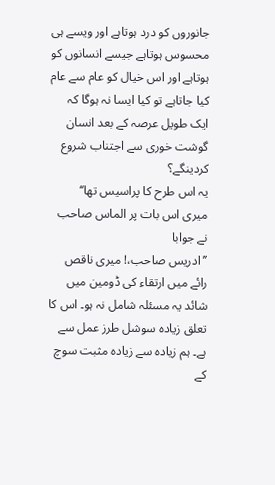جانوروں کو درد ہوتاہے اور ویسے ہی محسوس ہوتاہے جیسے انسانوں کو ہوتاہے اور اس خیال کو عام سے عام کیا جاتاہے تو کیا ایسا نہ ہوگا کہ ایک طویل عرصہ کے بعد انسان گوشت خوری سے اجتناب شروع کردینگے؟
یہ اس طرح کا پراسیس تھا‘‘
میری اس بات پر الماس صاحب نے جوابا
’’ادریس صاحب،! میری ناقص رائے میں ارتقاء کی ڈومین میں شائد یہ مسئلہ شامل نہ ہو۔ اس کا تعلق زیادہ سوشل طرز عمل سے ہے۔ ہم زیادہ سے زیادہ مثبت سوچ کے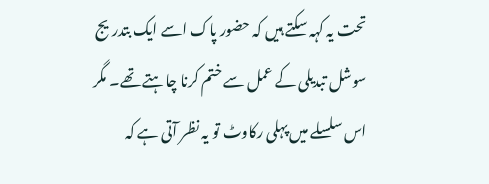تحت یہ کہہ سکتے ہیں کہ حضور پاک اسے ایک بتدریج سوشل تبدیلی کے عمل سے ختم کرنا چاہتے تھے۔ مگر اس سلسلے میں پہلی رکاوٹ تو یہ نظر آتی ہے کہ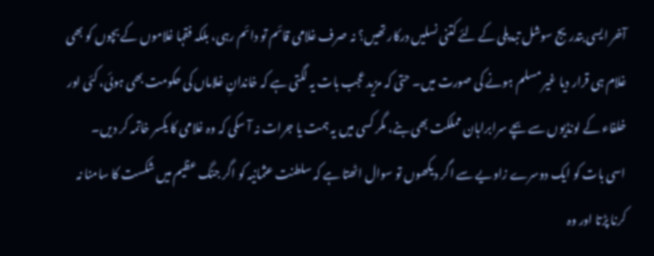آخر ایسی بتدریج سوشل تبدیلی کے لئے کتنی نسلیں درکار تھیں؟ نہ صرف غلامی قائم تو دائم رہی، بلکہ فقہا غلاموں کے بچوں کو بھی غلام ہی قرار دیا غیر مسلم ہونے کی صورت میں۔ حتی کہ مزید عجب بات یہ لگتی ہے کہ خاندانِ غلاماں کی حکومت بھی ہوئی، کئی اور خلفاء کے لونڈیوں سے بچے سرابراہان مملکت بھی بنے، مگر کسی میں یہ ہمت یا جرات نہ آ سکی کہ وہ غلامی کا یکسر خاتمہ کر دیں۔
اسی بات کو ایک دوسرے زاویے سے اگر دیکھوں تو سوال اٹھتا ہے کہ سلطنت عثمانیہ کو اگر جنگ عظیم میں شکست کا سامنا نہ کرنا پڑتا اور وہ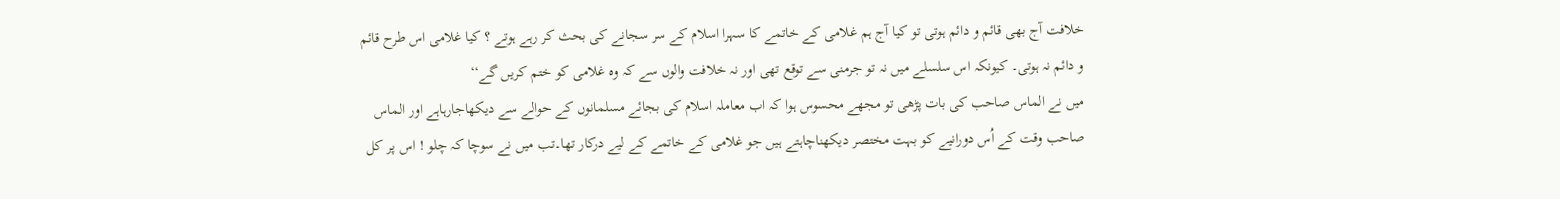خلافت آج بھی قائم و دائم ہوتی تو کیا آج ہم غلامی کے خاتمے کا سہرا اسلام کے سر سجانے کی بحث کر رہے ہوتے ؟ کیا غلامی اس طرح قائم و دائم نہ ہوتی۔ کیونکہ اس سلسلے میں نہ تو جرمنی سے توقع تھی اور نہ خلافت والوں سے کہ وہ غلامی کو ختم کریں گے‘‘
میں نے الماس صاحب کی بات پڑھی تو مجھے محسوس ہوا کہ اب معاملہ اسلام کی بجائے مسلمانوں کے حوالے سے دیکھاجارہاہے اور الماس صاحب وقت کے اُس دورانیے کو بہت مختصر دیکھناچاہتے ہیں جو غلامی کے خاتمے کے لیے درکار تھا۔تب میں نے سوچا کہ چلو ! اس پر کل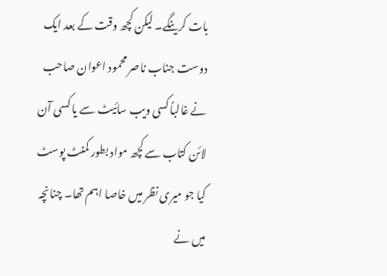بات کرینگے۔ لیکن کچھ وقت کے بعد ایک دوست جناب ناصر محمود اعوان صاحب نے غالباً کسی ویب سائیٹ سے یا کسی آن لائن کتاب سے کچھ مواد بطور کمنٹ پوسٹ کیا جو میری نظر میں خاصا اہم تھا۔ چنانچہ میں نے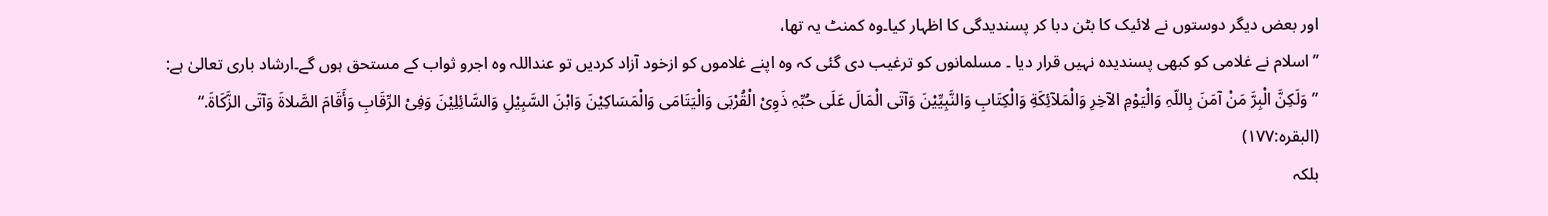اور بعض دیگر دوستوں نے لائیک کا بٹن دبا کر پسندیدگی کا اظہار کیا۔وہ کمنٹ یہ تھا،
’’ اسلام نے غلامی کو کبھی پسندیدہ نہیں قرار دیا ۔ مسلمانوں کو ترغیب دی گئی کہ وہ اپنے غلاموں کو ازخود آزاد کردیں تو عنداللہ وہ اجرو ثواب کے مستحق ہوں گے۔ارشاد باری تعالیٰ ہے:
”وَلَکِنَّ الْبِرَّ مَنْ آمَنَ بِاللّہِ وَالْیَوْمِ الآخِرِ وَالْمَلآئِکَةِ وَالْکِتَابِ وَالنَّبِیِّیْنَ وَآتَی الْمَالَ عَلَی حُبِّہِ ذَوِیْ الْقُرْبَی وَالْیَتَامَی وَالْمَسَاکِیْنَ وَابْنَ السَّبِیْلِ وَالسَّائِلِیْنَ وَفِیْ الرِّقَابِ وَأَقَامَ الصَّلاةَ وَآتَی الزَّکَاةَ.“
(البقرہ:۱۷۷)
بلکہ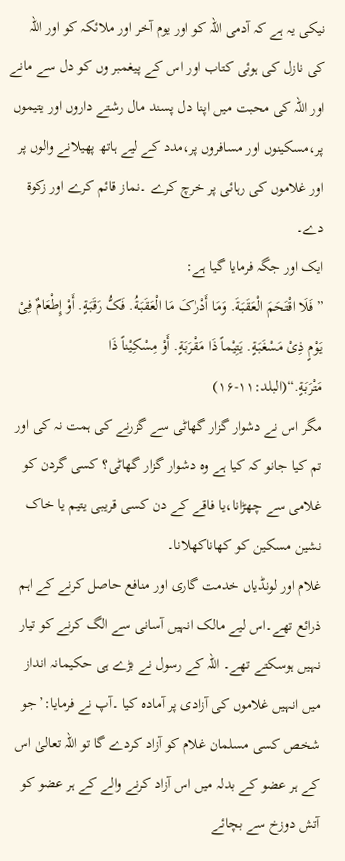نیکی یہ ہے کہ آدمی اللہ کو اور یوم آخر اور ملائکہ کو اور اللہ کی نازل کی ہوئی کتاب اور اس کے پیغمبر وں کو دل سے مانے اور اللہ کی محبت میں اپنا دل پسند مال رشتے داروں اور یتیموں پر،مسکینوں اور مسافروں پر،مدد کے لیے ہاتھ پھیلانے والوں پر اور غلاموں کی رہائی پر خرچ کرے ۔نماز قائم کرے اور زکوة دے۔
ایک اور جگہ فرمایا گیا ہے:
”فَلَا اقْتَحَمَ الْعَقَبَةَ. وَمَا أَدْرٰکَ مَا الْعَقَبَةُ. فَکُّ رَقَبَةٍ. أَوْ إِطْعَامٌ فِیْ یَوْمٍ ذِیْ مَسْغَبَةٍ. یَتِیْماً ذَا مَقْرَبَةٍ. أَوْ مِسْکِیْناً ذَا مَتْرَبَةٍ.“(البلد:۱۱-۱۶)
مگر اس نے دشوار گزار گھاٹی سے گزرنے کی ہمت نہ کی اور تم کیا جانو کہ کیا ہے وہ دشوار گزار گھاٹی؟ کسی گردن کو غلامی سے چھڑانا،یا فاقے کے دن کسی قریبی یتیم یا خاک نشین مسکین کو کھاناکھلانا۔
غلام اور لونڈیاں خدمت گاری اور منافع حاصل کرنے کے اہم ذرائع تھے۔اس لیے مالک انہیں آسانی سے الگ کرنے کو تیار نہیں ہوسکتے تھے۔ اللہ کے رسول نے بڑے ہی حکیمانہ انداز میں انہیں غلاموں کی آزادی پر آمادہ کیا ۔آپ نے فرمایا:’جو شخص کسی مسلمان غلام کو آزاد کردے گا تو اللہ تعالیٰ اس کے ہر عضو کے بدلہ میں اس آزاد کرنے والے کے ہر عضو کو آتش دوزخ سے بچائے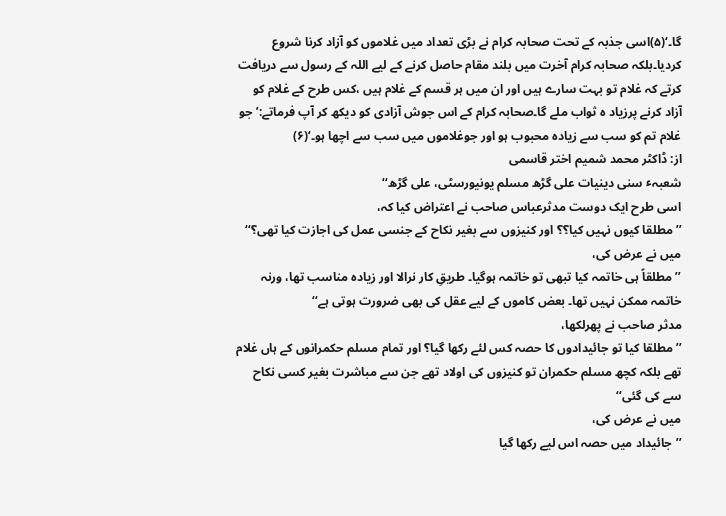گا۔‘(۵)اسی جذبہ کے تحت صحابہ کرام نے بڑی تعداد میں غلاموں کو آزاد کرنا شروع کردیا۔بلکہ صحابہ کرام آخرت میں بلند مقام حاصل کرنے کے لیے اللہ کے رسول سے دریافت کرتے کہ غلام تو بہت سارے ہیں اور ان میں ہر قسم کے غلام ہیں ،کس طرح کے غلام کو آزاد کرنے پرزیاد ہ ثواب ملے گا۔صحابہ کرام کے اس جوش آزادی کو دیکھ کر آپ فرماتے:’ جو غلام تم کو سب سے زیادہ محبوب ہو اور جوغلاموں میں سب سے اچھا ہو۔‘(۶)
از: ڈاکٹر محمد شمیم اختر قاسمی
شعبہٴ سنی دینیات علی گڑھ مسلم یونیورسٹی، علی گڑھ‘‘
اسی طرح ایک دوست مدثرعباس صاحب نے اعتراض کیا کہ،
’’ مطلقا کیوں نہیں کیا؟؟ اور کنیزوں سے بغیر نکاح کے جنسی عمل کی اجازت کیا تھی؟‘‘
میں نے عرض کی،
’’مطلقاً ہی خاتمہ کیا تبھی تو خاتمہ ہوگیا۔ طریقِ کار نرالا اور زیادہ مناسب تھا، ورنہ خاتمہ ممکن نہیں تھا۔ بعض کاموں کے لیے عقل کی بھی ضرورت ہوتی ہے‘‘
مدثر صاحب نے پھرلکھا،
’’مطلقا کیا تو جائیدادوں کا حصہ کس لئے رکھا گیا؟ اور تمام مسلم حکمرانوں کے ہاں غلام تھے بلکہ کچھ مسلم حکمران تو کنیزوں کی اولاد تھے جن سے مباشرت بغیر کسی نکاح سے کی گئی‘‘
میں نے عرض کی،
’’جائیداد میں حصہ اس لیے رکھا گیا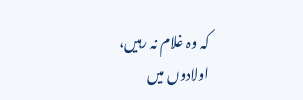کہ وہ غلام نہ رہیں، اولادوں میں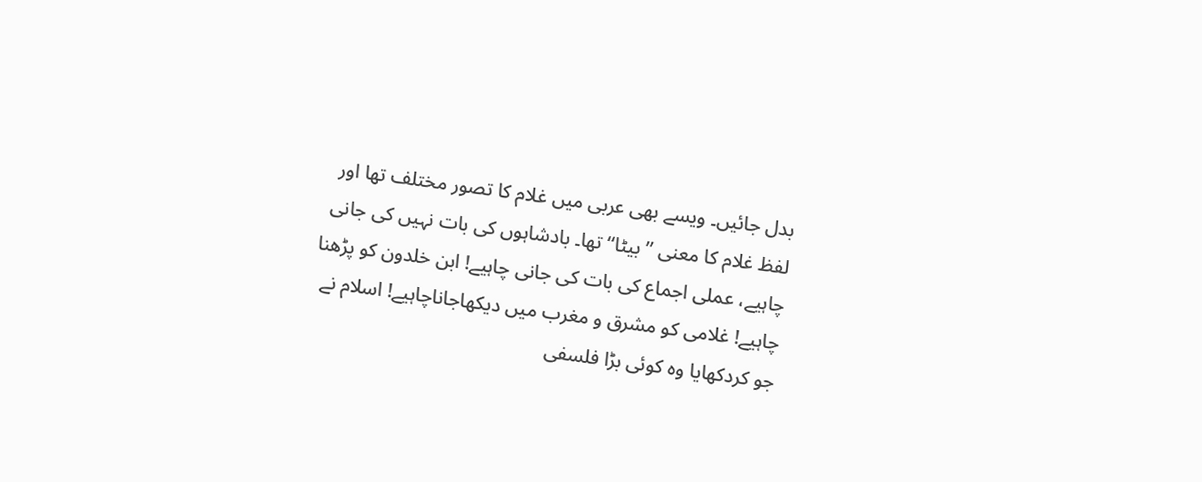بدل جائیں۔ ویسے بھی عربی میں غلام کا تصور مختلف تھا اور لفظ غلام کا معنی ’’بیٹا‘‘ تھا۔ بادشاہوں کی بات نہیں کی جانی چاہیے، عملی اجماع کی بات کی جانی چاہیے! ابن خلدون کو پڑھنا چاہیے! غلامی کو مشرق و مغرب میں دیکھاجاناچاہیے! اسلام نے جو کردکھایا وہ کوئی بڑا فلسفی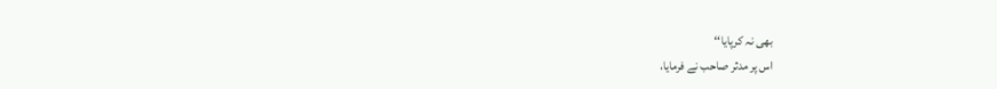بھی نہ کرپایا‘‘
اس پر مدثر صاحب نے فرمایا،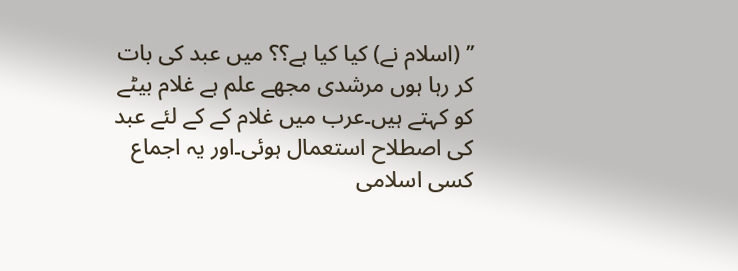’’ (اسلام نے) کیا کیا ہے؟؟ میں عبد کی بات کر رہا ہوں مرشدی مجھے علم ہے غلام بیٹے کو کہتے ہیں۔عرب میں غلام کے کے لئے عبد کی اصطلاح استعمال ہوئی۔اور یہ اجماع کسی اسلامی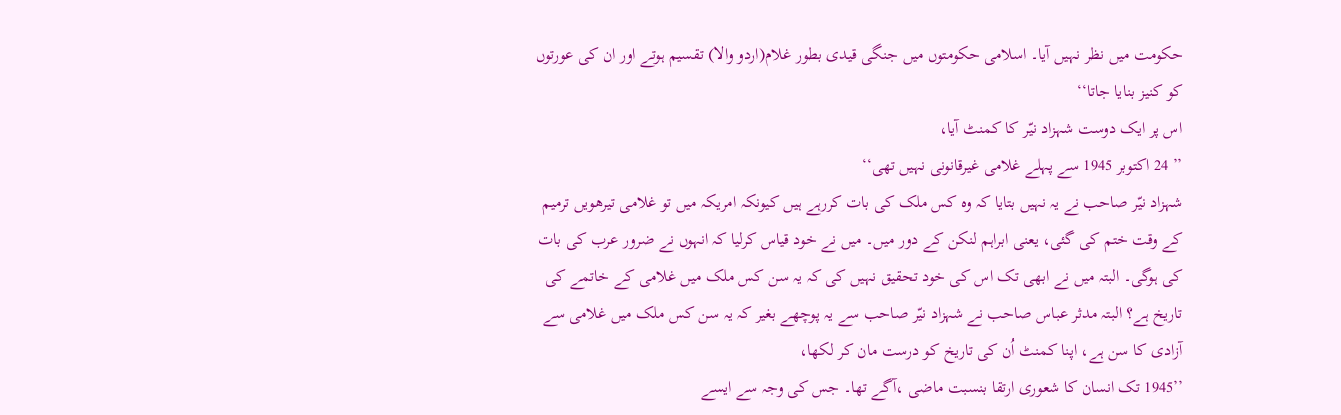حکومت میں نظر نہیں آیا۔ اسلامی حکومتوں میں جنگی قیدی بطور غلام(اردو والا) تقسیم ہوتے اور ان کی عورتوں کو کنیز بنایا جاتا‘‘
اس پر ایک دوست شہزاد نیّر کا کمنٹ آیا،
’’ 24 اکتوبر 1945 سے پہلے غلامی غیرقانونی نہیں تھی‘‘
شہزاد نیّر صاحب نے یہ نہیں بتایا کہ وہ کس ملک کی بات کررہے ہیں کیونکہ امریکہ میں تو غلامی تیرھویں ترمیم کے وقت ختم کی گئی، یعنی ابراہم لنکن کے دور میں۔ میں نے خود قیاس کرلیا کہ انہوں نے ضرور عرب کی بات کی ہوگی۔ البتہ میں نے ابھی تک اس کی خود تحقیق نہیں کی کہ یہ سن کس ملک میں غلامی کے خاتمے کی تاریخ ہے؟ البتہ مدثر عباس صاحب نے شہزاد نیّر صاحب سے یہ پوچھے بغیر کہ یہ سن کس ملک میں غلامی سے آزادی کا سن ہے، اپنا کمنٹ اُن کی تاریخ کو درست مان کر لکھا،
’’1945 تک انسان کا شعوری ارتقا بنسبت ماضی ،آگے تھا۔ جس کی وجہ سے ایسے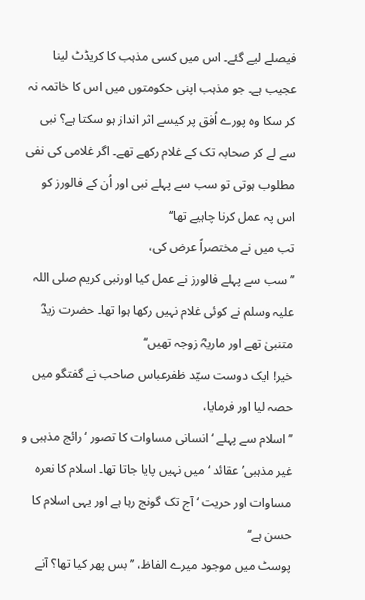فیصلے لیے گئے۔ اس میں کسی مذہب کا کریڈٹ لینا عجیب ہے۔ جو مذہب اپنی حکومتوں میں اس کا خاتمہ نہ کر سکا وہ پورے اُفق پر کیسے اثر انداز ہو سکتا ہے؟ نبی سے لے کر صحابہ تک کے غلام رکھے تھے۔ اگر غلامی کی نفی مطلوب ہوتی تو سب سے پہلے نبی اور اُن کے فالورز کو اس پہ عمل کرنا چاہیے تھا‘‘
تب میں نے مختصراً عرض کی،
’’سب سے پہلے فالورز نے عمل کیا اورنبی کریم صلی اللہ علیہ وسلم نے کوئی غلام نہیں رکھا ہوا تھا۔ حضرت زیدؓ متنبیٰ تھے اور ماریہؓ زوجہ تھیں‘‘
خیر! ایک دوست سیّد ظفرعباس صاحب نے گفتگو میں حصہ لیا اور فرمایا،
’’ اسلام سے پہلے ‘ انسانی مساوات کا تصور ‘ رائج مذہبی و غیر مذہبی’ عقائد ‘ میں نہیں پایا جاتا تھا۔ اسلام کا نعرہ مساوات اور حریت ‘ آج تک گونج رہا ہے اور یہی اسلام کا حسن ہے‘‘
پوسٹ میں موجود میرے الفاظ، ’’ بس پھر کیا تھا؟ آنے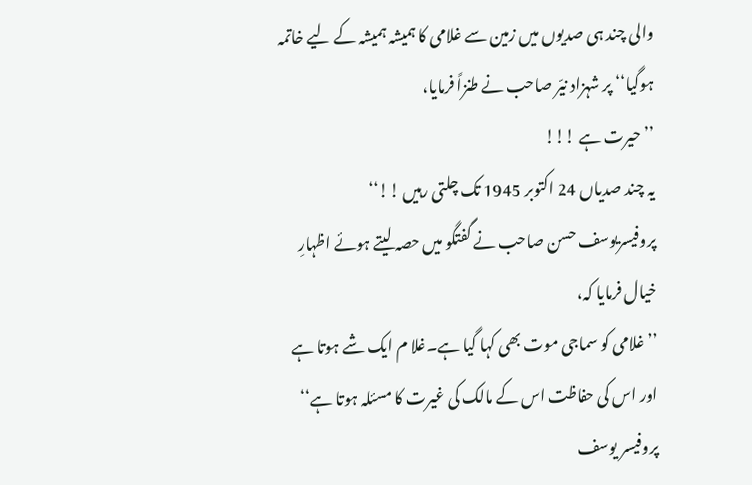والی چند ہی صدیوں میں زمین سے غلامی کا ہمیشہ ہمیشہ کے لیے خاتمہ ہوگیا‘‘ پر شہزاد نیّر صاحب نے طنزاً فرمایا،
’’حیرت ہے !!!
یہ چند صدیاں 24 اکتوبر 1945 تک چلتی رہیں !!‘‘
پروفیسریوسف حسن صاحب نے گفتگو میں حصہ لیتے ہوئے اظہارِ خیال فرمایا کہ،
’’ غلامی کو سماجی موت بھی کہا گیا ہے۔غلا م ایک شے ہوتا ہے اور اس کی حفاظت اس کے مالک کی غیرت کا مسئلہ ہوتا ہے‘‘
پروفیسر یوسف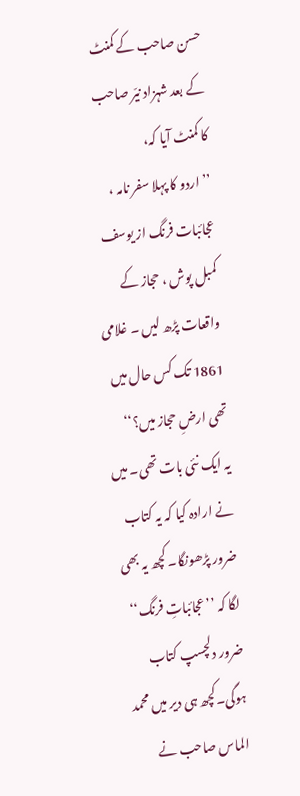حسن صاحب کے کمنٹ کے بعد شہزاد نیّر صاحب کا کمنٹ آیا کہ،
’’ اردو کا پہلا سفر نامہ ، عجائبات فرنگ از یوسف کمبل پوش ، حجاز کے واقعات پڑھ لیں ۔ غلامی 1861 تک کس حال میں تھی ارضِ حجاز میں؟‘‘
یہ ایک نئی بات تھی۔ میں نے ارادہ کیا کہ یہ کتاب ضرور پڑھونگا۔ کچھ یہ بھی لگا کہ ’’عجائباتِ فرنگ‘‘ ضرور دلچسپ کتاب ہوگی۔کچھ ہی دیر میں محمد الماس صاحب نے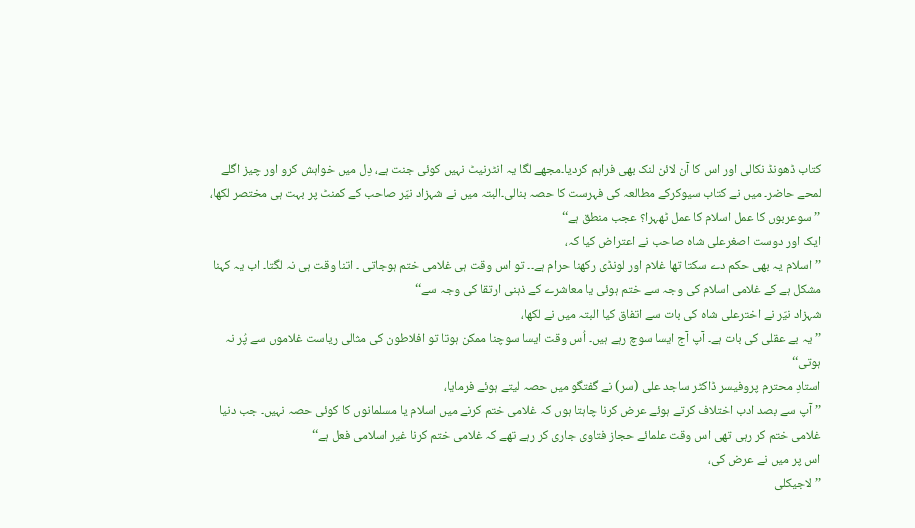کتاب ڈھونڈ نکالی اور اس کا آن لائن لنک بھی فراہم کردیا۔مجھے لگا یہ انٹرنیٹ نہیں کوئی جنت ہے، دِل میں خواہش کرو اور چیز اگلے لمحے حاضر۔ میں نے کتاب سیوکرکے مطالعہ کی فہرست کا حصہ بنالی۔البتہ میں نے شہزاد نیّر صاحب کے کمنٹ پر بہت ہی مختصر لکھا،
’’سوعربوں کا عمل اسلام کا عمل ٹھہرا؟ عجب منطق ہے‘‘
ایک اور دوست اصغرعلی شاہ صاحب نے اعتراض کیا کہ،
’’ اسلام یہ بھی حکم دے سکتا تھا غلام اور لونڈی رکھنا حرام ہے۔۔ تو اس وقت ہی غلامی ختم ہوجاتی ۔ اتنا وقت ہی نہ لگتا۔ اب یہ کہنا مشکل ہے کے غلامی اسلام کی وجہ سے ختم ہوئی یا معاشرے کے ذہنی ارتقا کی وجہ سے‘‘
شہزاد نیّر نے اخترعلی شاہ کی بات سے اتفاق کیا البتہ میں نے لکھا،
’’ یہ بے عقلی کی بات ہے۔ آپ آج ایسا سوچ رہے ہیں۔ اُس وقت ایسا سوچنا ممکن ہوتا تو افلاطون کی مثالی ریاست غلاموں سے پُر نہ ہوتی‘‘
استادِ محترم پروفیسر ڈاکٹر ساجد علی (سر) نے گفتگو میں حصہ لیتے ہوئے فرمایا،
’’ آپ سے بصد ادب اختلاف کرتے ہوئے عرض کرنا چاہتا ہوں کہ غلامی ختم کرنے میں اسلام یا مسلمانوں کا کوئی حصہ نہیں۔ جب دنیا غلامی ختم کر رہی تھی اس وقت علمائے حجاز فتاوی جاری کر رہے تھے کہ غلامی ختم کرنا غیر اسلامی فعل ہے‘‘
اس پر میں نے عرض کی،
’’ لاجیکلی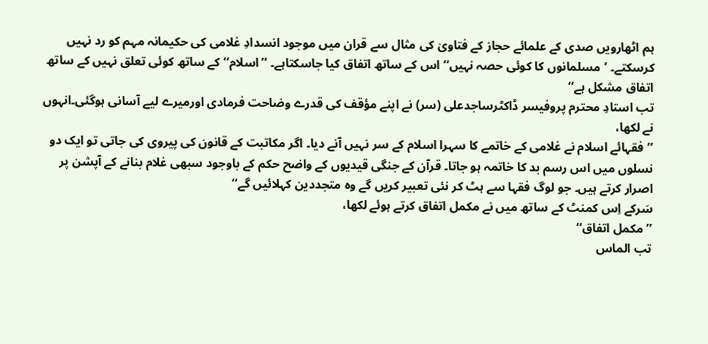ہم اٹھارویں صدی کے علمائے حجاز کے فتاویٰ کی مثال سے قران میں موجود انسدادِ غلامی کی حکیمانہ مہم کو رد نہیں کرسکتے۔ ’مسلمانوں کا کوئی حصہ نہیں‘‘ اس کے ساتھ اتفاق کیا جاسکتاہے۔ ’’اسلام‘‘ کے ساتھ کوئی تعلق نہیں کے ساتھ اتفاق مشکل ہے‘‘
تب استادِ محترم پروفیسر ڈاکٹرساجدعلی (سر) نے اپنے مؤقف کی قدرے وضاحت فرمادی اورمیرے لیے آسانی ہوگئی۔انہوں نے لکھا،
’’فقہائے اسلام نے غلامی کے خاتمے کا سہرا اسلام کے سر نہیں آنے دیا۔ اگر مکاتبت کے قانون کی پیروی کی جاتی تو ایک دو نسلوں میں اس رسم بد کا خاتمہ ہو جاتا۔ قرآن کے جنگی قیدیوں کے واضح حکم کے باوجود سبھی غلام بنانے کے آپشن پر اصرار کرتے ہیں۔ جو لوگ فقہا سے ہٹ کر نئی تعبیر کریں گے وہ متجددین کہلائیں گے‘‘
سَرکے اِس کمنٹ کے ساتھ میں نے مکمل اتفاق کرتے ہوئے لکھا،
’’مکمل اتفاق‘‘
تب الماس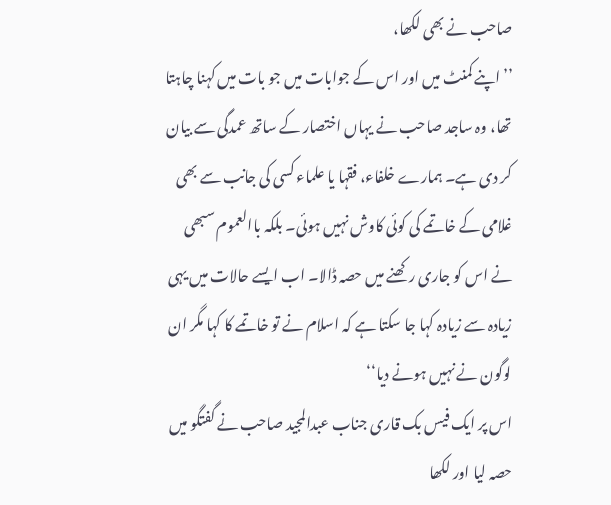صاحب نے بھی لکھا،
’’اپنے کمنٹ میں اور اس کے جوابات میں جو بات میں کہنا چاہتا تھا، وہ ساجد صاحب نے یہاں اختصار کے ساتھ عمدگی سے بیان کر دی ہے۔ ہمارے خلفاء، فقہا یا علماء کسی کی جانب سے بھی غلامی کے خاتمے کی کوئی کاوش نہیں ہوئی۔ بلکہ باالعموم سبھی نے اس کو جاری رکھنے میں حصہ ڈالا۔ اب ایسے حالات میں یہی زیادہ سے زیادہ کہا جا سکتا ہے کہ اسلام نے تو خاتمے کا کہا مگر ان لوگون نے نہیں ہونے دیا‘‘
اس پر ایک فیس بک قاری جناب عبدالمجید صاحب نے گفتگو میں حصہ لیا اور لکھا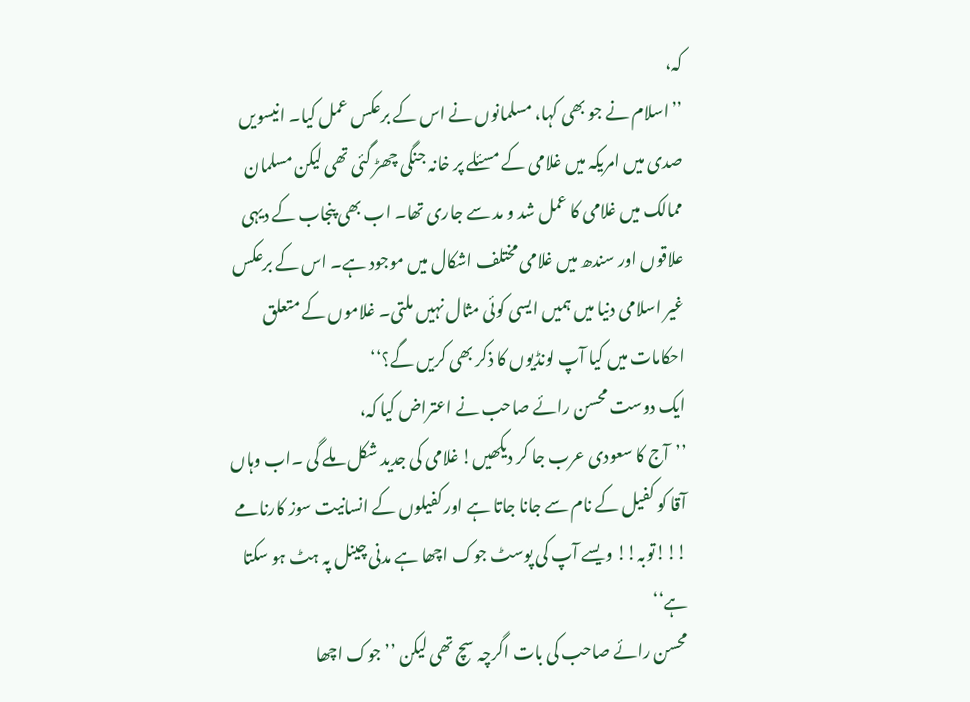کہ،
’’اسلام نے جو بھی کہا، مسلمانوں نے اس کے برعکس عمل کیا۔ انیسویں صدی میں امریکہ میں غلامی کے مسئلے پر خانہ جنگی چھڑ گئی تھی لیکن مسلمان ممالک میں غلامی کا عمل شد و مد سے جاری تھا۔ اب بھی پنجاب کے دیہی علاقوں اور سندھ میں غلامی مختلف اشکال میں موجود ہے۔ اس کے برعکس غیر اسلامی دنیا میں ہمیں ایسی کوئی مثال نہیں ملتی۔ غلاموں کے متعلق احکامات میں کیا آپ لونڈیوں کا ذکر بھی کریں گے؟‘‘
ایک دوست محسن رائے صاحب نے اعتراض کیا کہ،
’’آج کا سعودی عرب جا کر دیکھیں! غلامی کی جدید شکل ملے گی ۔اب وہاں آقا کو کفیل کے نام سے جانا جاتا ہے اور کفیلوں کے انسانیت سوز کارنامے !!!توبہ!! ویسے آپ کی پوسٹ جوک اچھا ہے مدنی چینل پہ ہٹ ہو سکتا ہے‘‘
محسن رائے صاحب کی بات اگرچہ سچ تھی لیکن ’’جوک اچھا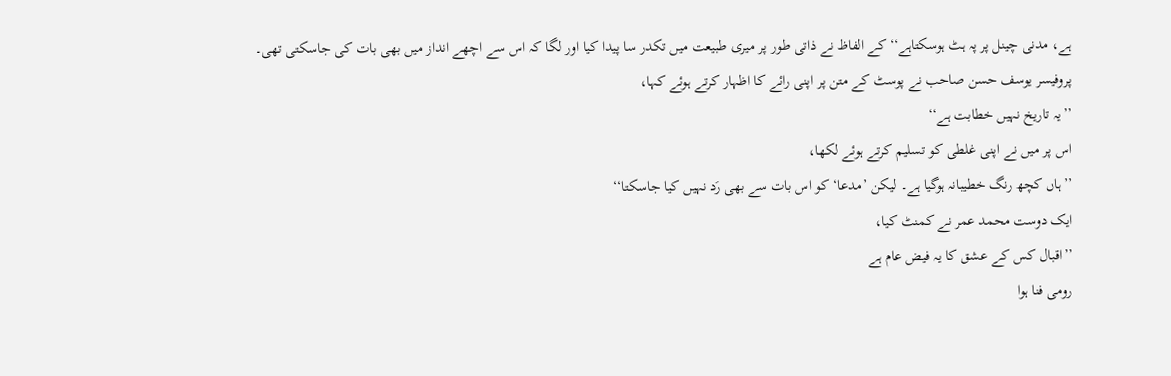ہے، مدنی چینل پر پہ ہٹ ہوسکتاہے‘‘ کے الفاظ نے ذاتی طور پر میری طبیعت میں تکدر سا پیدا کیا اور لگا کہ اس سے اچھے انداز میں بھی بات کی جاسکتی تھی۔
پروفیسر یوسف حسن صاحب نے پوسٹ کے متن پر اپنی رائے کا اظہار کرتے ہوئے کہا،
’’یہ تاریخ نہیں خطابت ہے‘‘
اس پر میں نے اپنی غلطی کو تسلیم کرتے ہوئے لکھا،
’’ہاں کچھ رنگ خطیبانہ ہوگیا ہے۔ لیکن ’مدعا‘ کو اس بات سے بھی رَد نہیں کیا جاسکتا‘‘
ایک دوست محمد عمر نے کمنٹ کیا،
’’اقبال کس کے عشق کا یہ فیض عام ہے
رومی فنا ہوا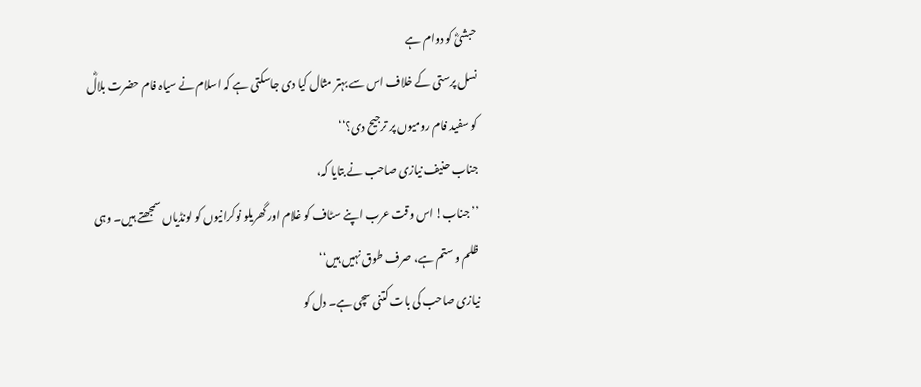حبشیؓ کو دوام ہے
نسل پرستی کے خلاف اس سے بہتر مثال کیا دی جاسکتی ہے کہ اسلام نے سیاہ فام حضرت بلالؓ کو سفید فام رومیوں پر ترجیح دی؟‘‘
جناب حنیف نیازی صاحب نے بتایا کہ،
’’جناب! اس وقت عرب اپنے سٹاف کو غلام اور گھریلو نوکرانیوں کو لونڈیاں سمجھتے ہیں۔ وہی ظلم و ستم ہے، صرف طوق نہیں ہیں‘‘
نیازی صاحب کی بات کتنی سچی ہے۔ دل کو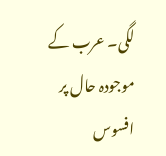لگی۔ عرب کے موجودہ حال پر افسوس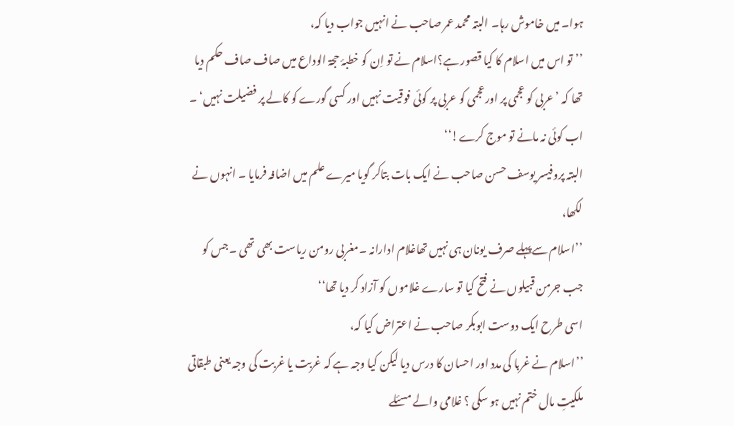ہوا۔ میں خاموش رہا۔ البتہ محمد عمر صاحب نے انہیں جواب دیا کہ،
’’تو اس میں اسلام کا کیا قصور ہے؟اسلام نے تو اِن کو خطبۂ حجۃ الوداع میں صاف صاف حکم دیا تھا کہ ’عربی کو عجمی پر اور عجمی کو عربی پر کوئی فوقیت نہیں اور کسی گورے کو کالے پر فضیلت نہیں‘ ۔ اب کوئی نہ مانے تو موج کرے!‘‘
البتہ پروفیسر یوسف حسن صاحب نے ایک بات بتاکر گویا میرے علم میں اضافہ فرمایا ۔ انہوں نے لکھا،
’’اسلام سےپہلے صرف یونان ہی نہیں تھاغلام ادارانہ ۔مغربی رومن ریاست بھی تھی ۔جس کو جب جرمن قبیلوں نے فتح کیا تو سارے غلاموں کو آزاد کر دیا تھا‘‘
اسی طرح ایک دوست ابوبکر صاحب نے اعتراض کیا کہ،
’’اسلام نے غربا کی مدد اور احسان کا درس دیا لیکن کیا وجہ ہے کہ غربت یا غربت کی وجہ یعنی طبقاتی ملکیتِ مال ختم نہیں ہو سکی ؟ غلامی والے مسئلے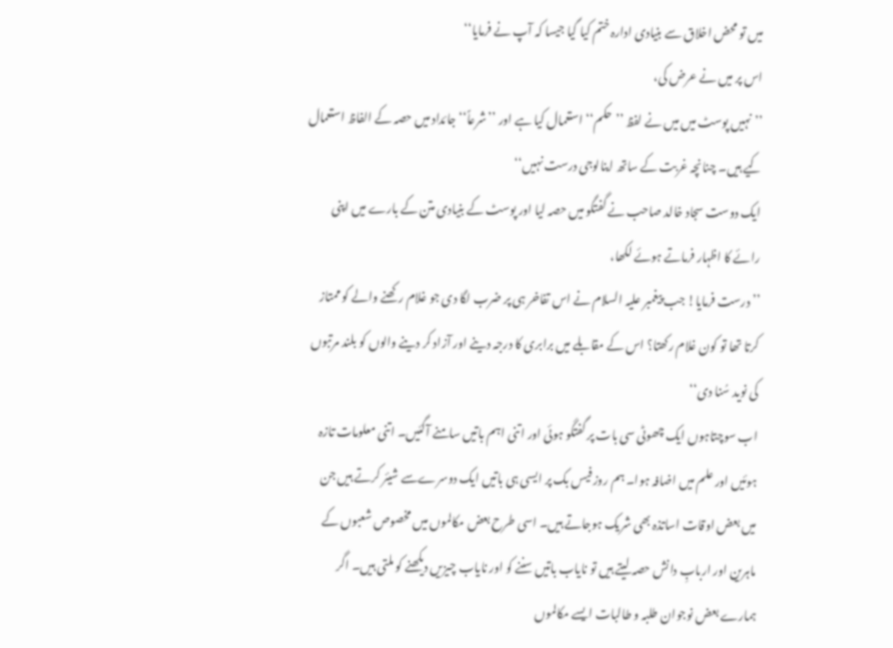میں تو محض اخلاق سے بنیادی ادارہ ختم کیا گیا جیسا کہ آپ نے فرمایا‘‘
اس پر میں نے عرض کی،
’’نہیں پوسٹ میں میں نے لفظ ’’حکم‘‘ استعمال کیا ہے اور ’’شرعاً‘‘ جائداد میں حصہ کے الفاظ استعمال کیے ہیں۔ چنانچہ غربت کے ساتھ اینالوجی درست نہیں‘‘
ایک دوست سجاد خالد صاحب نے گفتگو میں حصہ لیا اور پوسٹ کے بنیادی متن کے بارے میں اپنی رائے کا اظہار فرماتے ہوئے لکھا،
’’ درست فرمایا! جب پیغمبر علیہ السلام نے اس تفاخر ہی پر ضرب لگا دی جو غلام رکھنے والے کو ممتاز کرتا تھا تو کون غلام رکھتا؟ اس کے مقابلے میں برابری کا درجہ دینے اور آزاد کر دینے والوں کو بلند مرتبوں کی نوید سُنا دی‘‘
اب سوچتاہوں ایک چھوٹی سی بات پر گفتگو ہوئی اور اتنی اہم باتیں سامنے آگئیں۔ اتنی معلومات تازہ ہوئیں اور علم میں اضافہ ہوا۔ ہم روز فیس بک پر ایسی ہی باتیں ایک دوسرےسے شیئر کرتے ہیں جن میں بعض اوقات اساتذہ بھی شریک ہوجاتے ہیں۔ اسی طرح بعض مکالموں میں مخصوص شعبوں کے ماہرین اور اربابِ دانش حصہ لیتے ہیں تو نایاب باتیں سننے کو اور نایاب چیزیں دیکھنے کو ملتی ہیں۔ اگر ہمارے بعض نوجوان طلبہ و طالبات ایسے مکالموں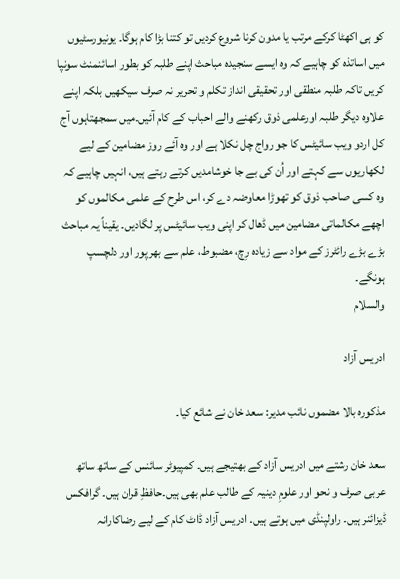کو ہی اکھٹا کرکے مرتب یا مدون کرنا شروع کردیں تو کتنا بڑا کام ہوگا۔ یونیورسٹیوں میں اساتذہ کو چاہیے کہ وہ ایسے سنجیدہ مباحث اپنے طلبہ کو بطور اسائنمنٹ سونپا کریں تاکہ طلبہ منطقی اور تحقیقی انداز تکلم و تحریر نہ صرف سیکھیں بلکہ اپنے علاوہ دیگر طلبہ اورعلمی ذوق رکھنے والے احباب کے کام آئیں۔میں سمجھتاہوں آج کل اردو ویب سائیٹس کا جو رواج چل نکلا ہے اور وہ آئے روز مضامین کے لیے لکھاریوں سے کہتے اور اُن کی بے جا خوشامدیں کرتے رہتے ہیں، انہیں چاہیے کہ وہ کسی صاحب ذوق کو تھوڑا معاوضہ دے کر، اس طرح کے علمی مکالموں کو اچھے مکالماتی مضامین میں ڈھال کر اپنی ویب سائیٹس پر لگادیں۔ یقیناً یہ مباحث بڑے بڑے رائٹرز کے مواد سے زیادہ رِچ، مضبوط، علم سے بھرپور اور دلچسپ ہونگے۔
والسلام

ادریس آزاد

مذکورہ بالا مضموں نائب مدیر: سعد خان نے شائع کیا۔

سعد خان رشتے میں ادریس آزاد کے بھتیجے ہیں۔ کمپیوٹر سائنس کے ساتھ ساتھ عربی صرف و نحو اور علومِ دینیہ کے طالب علم بھی ہیں۔حافظِ قران ہیں۔ گرافکس ڈیزائنر ہیں۔ راولپنڈی میں ہوتے ہیں۔ ادریس آزاد ڈاٹ کام کے لیے رضاکارانہ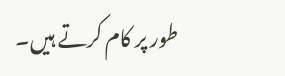طور پر کام کرتے ہیں۔